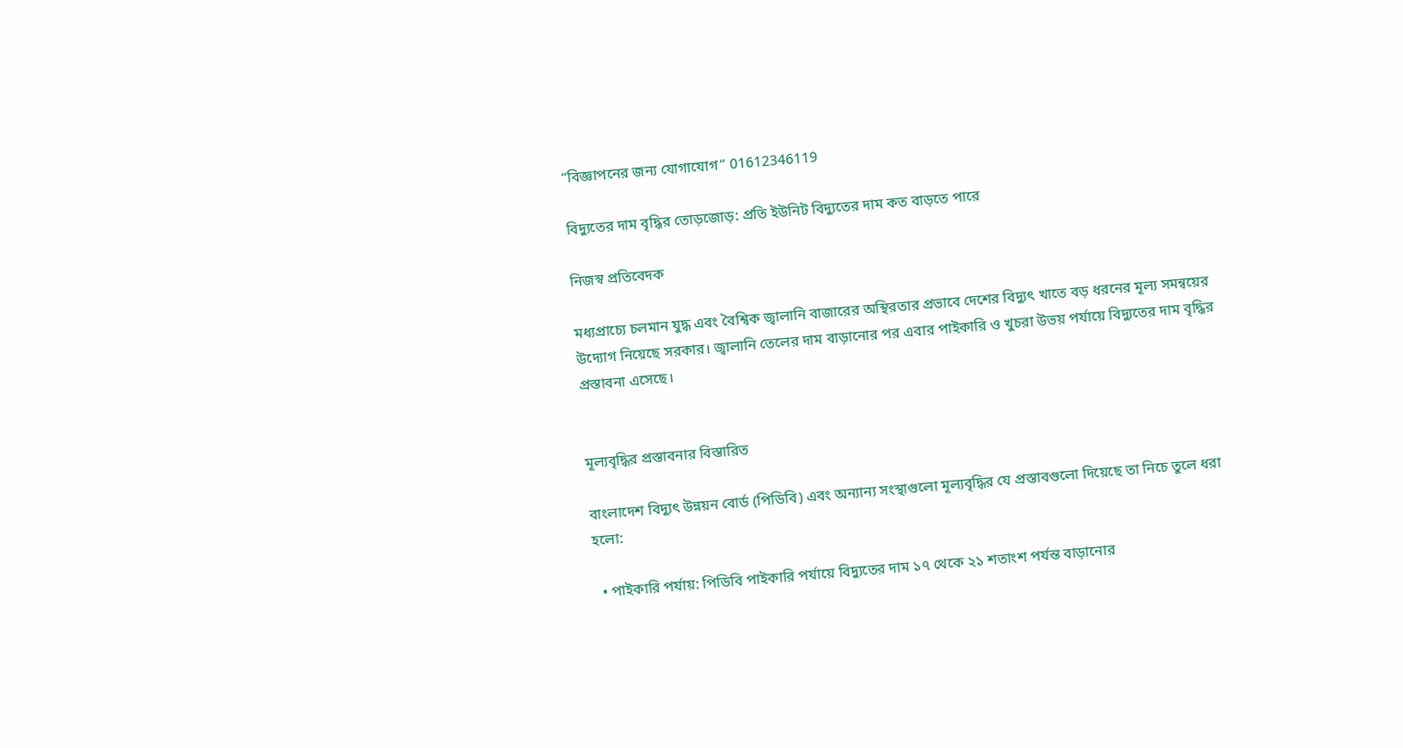“বিজ্ঞাপনের জন্য যোগাযোগ” 01612346119

বিদ্যুতের দাম বৃদ্ধির তোড়জোড়: প্রতি ইউনিট বিদ্যুতের দাম কত বাড়তে পারে

নিজস্ব প্রতিবেদক

মধ্যপ্রাচ্যে চলমান যুদ্ধ এবং বৈশ্বিক জ্বালানি বাজারের অস্থিরতার প্রভাবে দেশের বিদ্যুৎ খাতে বড় ধরনের মূল্য সমন্বয়ের উদ্যোগ নিয়েছে সরকার। জ্বালানি তেলের দাম বাড়ানোর পর এবার পাইকারি ও খুচরা উভয় পর্যায়ে বিদ্যুতের দাম বৃদ্ধির প্রস্তাবনা এসেছে।


মূল্যবৃদ্ধির প্রস্তাবনার বিস্তারিত

বাংলাদেশ বিদ্যুৎ উন্নয়ন বোর্ড (পিডিবি) এবং অন্যান্য সংস্থাগুলো মূল্যবৃদ্ধির যে প্রস্তাবগুলো দিয়েছে তা নিচে তুলে ধরা হলো:

  • পাইকারি পর্যায়: পিডিবি পাইকারি পর্যায়ে বিদ্যুতের দাম ১৭ থেকে ২১ শতাংশ পর্যন্ত বাড়ানোর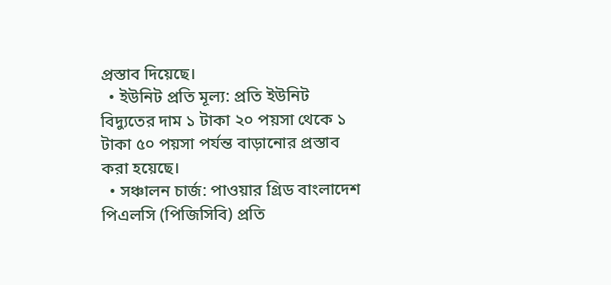প্রস্তাব দিয়েছে।
  • ইউনিট প্রতি মূল্য: প্রতি ইউনিট বিদ্যুতের দাম ১ টাকা ২০ পয়সা থেকে ১ টাকা ৫০ পয়সা পর্যন্ত বাড়ানোর প্রস্তাব করা হয়েছে।
  • সঞ্চালন চার্জ: পাওয়ার গ্রিড বাংলাদেশ পিএলসি (পিজিসিবি) প্রতি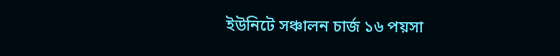ইউনিটে সঞ্চালন চার্জ ১৬ পয়সা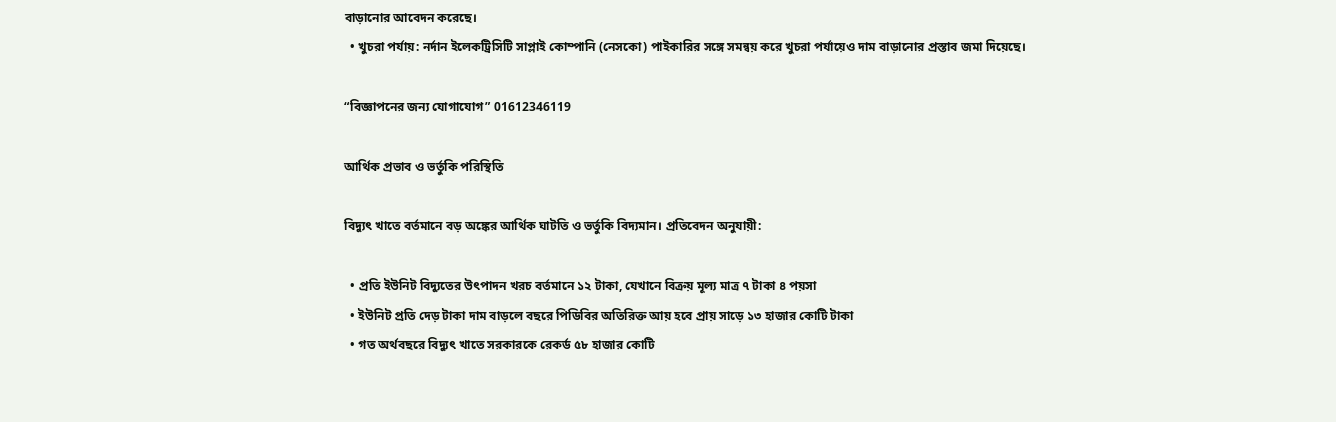বাড়ানোর আবেদন করেছে।
  • খুচরা পর্যায়: নর্দান ইলেকট্রিসিটি সাপ্লাই কোম্পানি (নেসকো) পাইকারির সঙ্গে সমন্বয় করে খুচরা পর্যায়েও দাম বাড়ানোর প্রস্তাব জমা দিয়েছে।

“বিজ্ঞাপনের জন্য যোগাযোগ” 01612346119

আর্থিক প্রভাব ও ভর্তুকি পরিস্থিতি

বিদ্যুৎ খাতে বর্তমানে বড় অঙ্কের আর্থিক ঘাটতি ও ভর্তুকি বিদ্যমান। প্রতিবেদন অনুযায়ী:

  • প্রতি ইউনিট বিদ্যুতের উৎপাদন খরচ বর্তমানে ১২ টাকা, যেখানে বিক্রয় মূল্য মাত্র ৭ টাকা ৪ পয়সা
  • ইউনিট প্রতি দেড় টাকা দাম বাড়লে বছরে পিডিবির অতিরিক্ত আয় হবে প্রায় সাড়ে ১৩ হাজার কোটি টাকা
  • গত অর্থবছরে বিদ্যুৎ খাতে সরকারকে রেকর্ড ৫৮ হাজার কোটি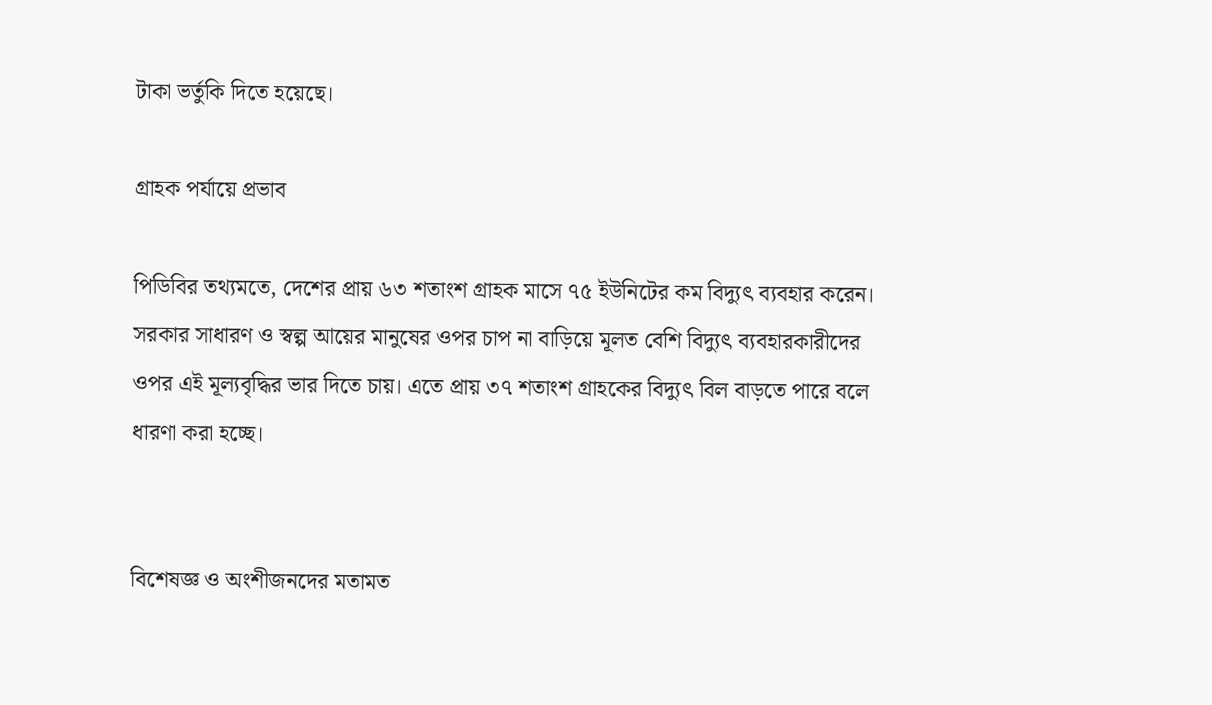টাকা ভর্তুকি দিতে হয়েছে।

গ্রাহক পর্যায়ে প্রভাব

পিডিবির তথ্যমতে, দেশের প্রায় ৬৩ শতাংশ গ্রাহক মাসে ৭৫ ইউনিটের কম বিদ্যুৎ ব্যবহার করেন। সরকার সাধারণ ও স্বল্প আয়ের মানুষের ওপর চাপ না বাড়িয়ে মূলত বেশি বিদ্যুৎ ব্যবহারকারীদের ওপর এই মূল্যবৃদ্ধির ভার দিতে চায়। এতে প্রায় ৩৭ শতাংশ গ্রাহকের বিদ্যুৎ বিল বাড়তে পারে বলে ধারণা করা হচ্ছে।


বিশেষজ্ঞ ও অংশীজনদের মতামত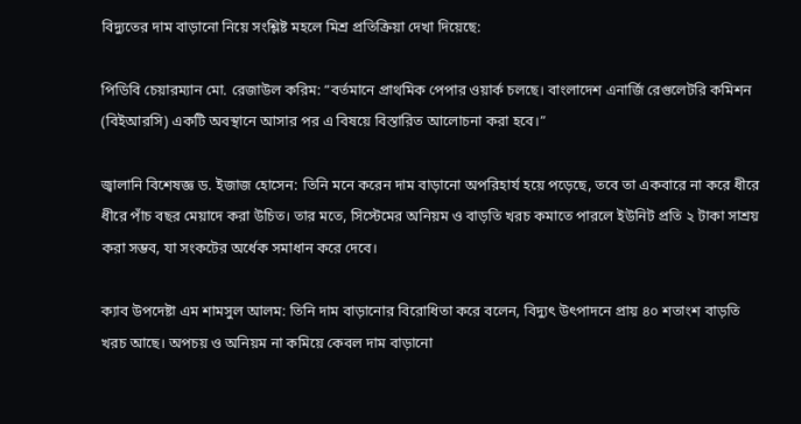বিদ্যুতের দাম বাড়ানো নিয়ে সংশ্লিষ্ট মহলে মিশ্র প্রতিক্রিয়া দেখা দিয়েছে:

পিডিবি চেয়ারম্যান মো. রেজাউল করিম: “বর্তমানে প্রাথমিক পেপার ওয়ার্ক চলছে। বাংলাদেশ এনার্জি রেগুলেটরি কমিশন (বিইআরসি) একটি অবস্থানে আসার পর এ বিষয়ে বিস্তারিত আলোচনা করা হবে।”

জ্বালানি বিশেষজ্ঞ ড. ইজাজ হোসেন: তিনি মনে করেন দাম বাড়ানো অপরিহার্য হয়ে পড়েছে, তবে তা একবারে না করে ধীরে ধীরে পাঁচ বছর মেয়াদে করা উচিত। তার মতে, সিস্টেমের অনিয়ম ও বাড়তি খরচ কমাতে পারলে ইউনিট প্রতি ২ টাকা সাশ্রয় করা সম্ভব, যা সংকটের অর্ধেক সমাধান করে দেবে।

ক্যাব উপদেষ্টা এম শামসুল আলম: তিনি দাম বাড়ানোর বিরোধিতা করে বলেন, বিদ্যুৎ উৎপাদনে প্রায় ৪০ শতাংশ বাড়তি খরচ আছে। অপচয় ও অনিয়ম না কমিয়ে কেবল দাম বাড়ানো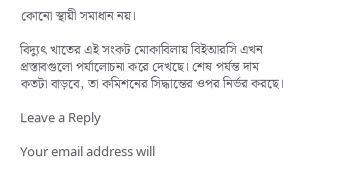কোনো স্থায়ী সমাধান নয়।

বিদ্যুৎ খাতের এই সংকট মোকাবিলায় বিইআরসি এখন প্রস্তাবগুলো পর্যালোচনা করে দেখছে। শেষ পর্যন্ত দাম কতটা বাড়বে, তা কমিশনের সিদ্ধান্তের ওপর নির্ভর করছে।

Leave a Reply

Your email address will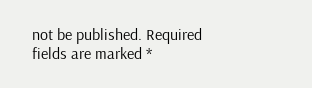not be published. Required fields are marked *